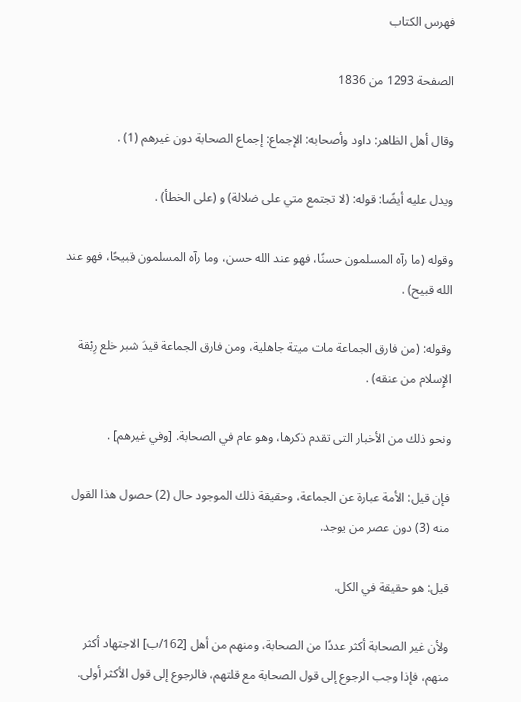فهرس الكتاب

الصفحة 1293 من 1836

وقال أهل الظاهر: داود وأصحابه: الإجماع: إجماع الصحابة دون غيرهم (1) .

ويدل عليه أيضًا: قوله: (لا تجتمع متي على ضلالة) و (على الخطأ) .

وقوله (ما رآه المسلمون حسنًا، فهو عند الله حسن، وما رآه المسلمون قبيحًا، فهو عند الله قبيح) .

وقوله: (من فارق الجماعة مات ميتة جاهلية، ومن فارق الجماعة قيدَ شبر خلع رِبْقة الإِسلام من عنقه) .

ونحو ذلك من الأخبار التى تقدم ذكرها، وهو عام في الصحابة. [وفي غيرهم] .

فإن قيل: الأمة عبارة عن الجماعة، وحقيقة ذلك الموجود حال (2) حصول هذا القول منه (3) دون عصر من يوجد.

قيل: هو حقيقة في الكل.

ولأن غير الصحابة أكثر عددًا من الصحابة، ومنهم من أهل [162/ب] الاجتهاد أكثر منهم، فإذا وجب الرجوع إلى قول الصحابة مع قلتهم، فالرجوع إلى قول الأكثر أولى.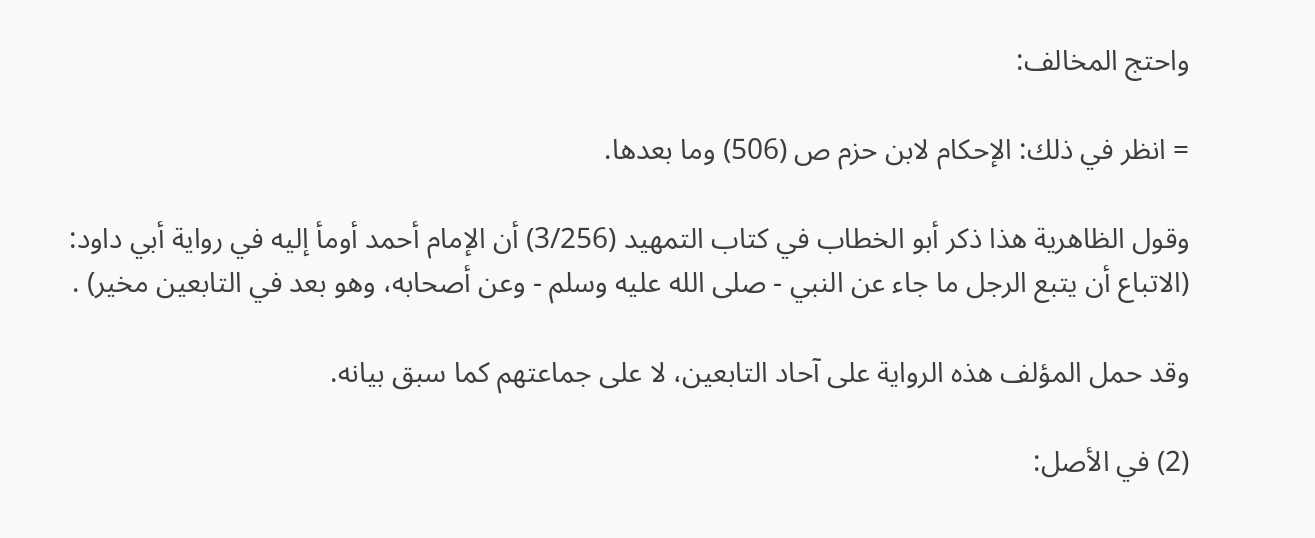واحتج المخالف:

= انظر في ذلك: الإحكام لابن حزم ص (506) وما بعدها.

وقول الظاهرية هذا ذكر أبو الخطاب في كتاب التمهيد (3/256) أن الإمام أحمد أومأ إليه في رواية أبي داود: (الاتباع أن يتبع الرجل ما جاء عن النبي - صلى الله عليه وسلم - وعن أصحابه، وهو بعد في التابعين مخير) .

وقد حمل المؤلف هذه الرواية على آحاد التابعين، لا على جماعتهم كما سبق بيانه.

(2) في الأصل: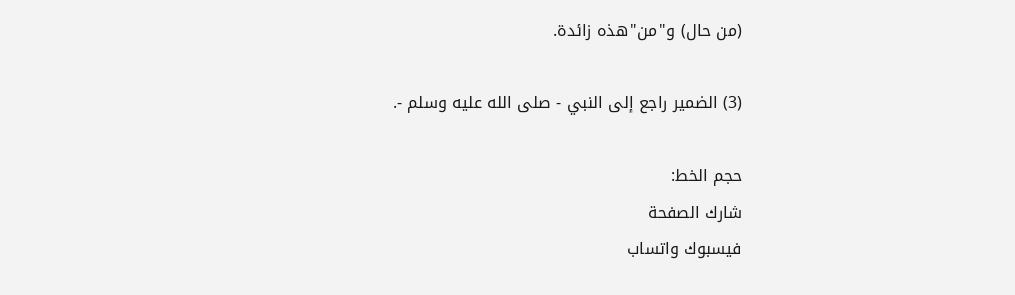(من حال) و"من"هذه زائدة.

(3) الضمير راجع إلى النبي - صلى الله عليه وسلم -.

حجم الخط:
شارك الصفحة
فيسبوك واتساب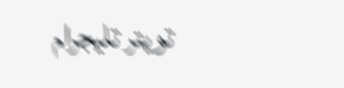تويتر تليجرام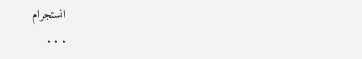انستجرام
. . .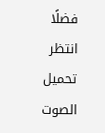فضلًا انتظر تحميل الصوت